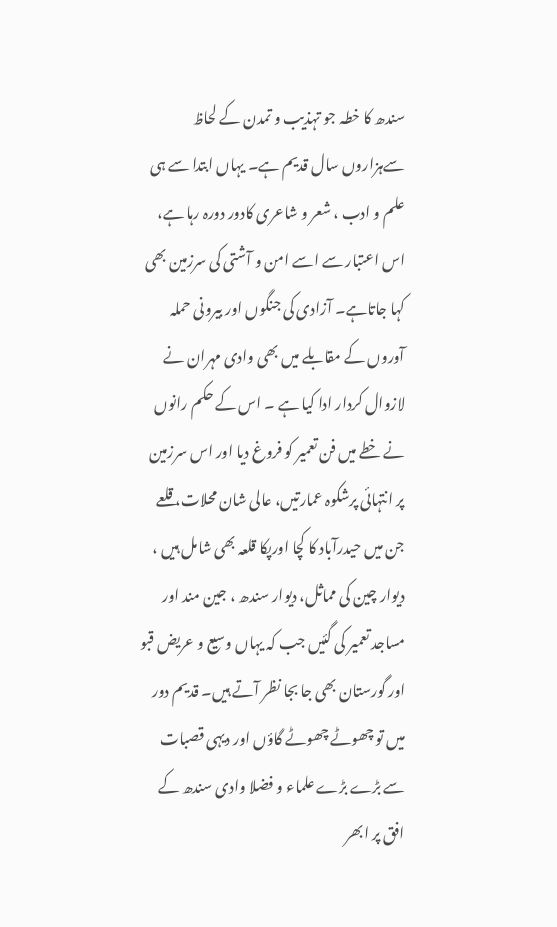سندھ کا خطہ جو تہذیب و تمدن کے لحاظ سےہزاروں سال قدیم ہے۔ یہاں ابتدا سے ہی علم و ادب ، شعر و شاعری کادور دورہ رہا ہے، اس اعتبار سے اسے امن و آشتی کی سرزمین بھی کہا جاتاہے۔ آزادی کی جنگوں اور بیرونی حملہ آوروں کے مقابلے میں بھی وادی مہران نے لازوال کردار ادا کیا ہے ۔ اس کے حکم رانوں نے خطے میں فن تعمیر کو فروغ دیا اور اس سرزمین پر انتہائی پرشکوہ عمارتیں، عالی شان محلات، قلعے جن میں حیدرآباد کا کچا اورپکا قلعہ بھی شامل ہیں ، دیوار چین کی مماثل، دیوار سندھ ، جین مند اور مساجد تعمیر کی گئیں جب کہ یہاں وسیع و عریض قبو اور گورستان بھی جا بجا نظر آتے ہیں۔ قدیم دور میں تو چھوٹے چھوٹے گاؤں اور دیہی قصبات سے بڑے بڑے علماء و فضلا وادی سندھ کے افق پر ابھر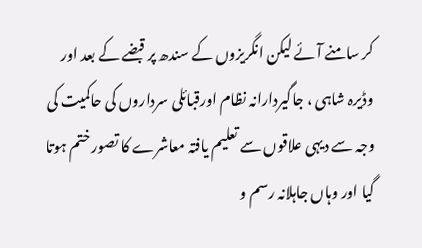کر سامنے آئے لیکن انگریزوں کے سندھ پر قبضے کے بعد اور وڈیرہ شاہی ، جاگیردارانہ نظام اورقبائلی سرداروں کی حاکمیت کی وجہ سے دیہی علاقوں سے تعلیم یافتہ معاشرے کا تصور ختم ہوتا گیا اور وہاں جاہلانہ رسم و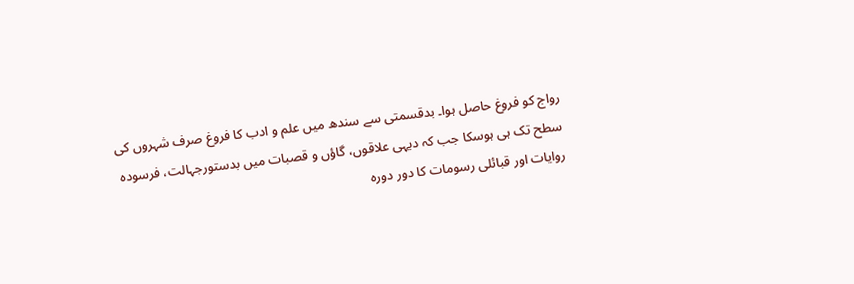رواج کو فروغ حاصل ہوا۔ بدقسمتی سے سندھ میں علم و ادب کا فروغ صرف شہروں کی سطح تک ہی ہوسکا جب کہ دیہی علاقوں، گاؤں و قصبات میں بدستورجہالت، فرسودہ روایات اور قبائلی رسومات کا دور دورہ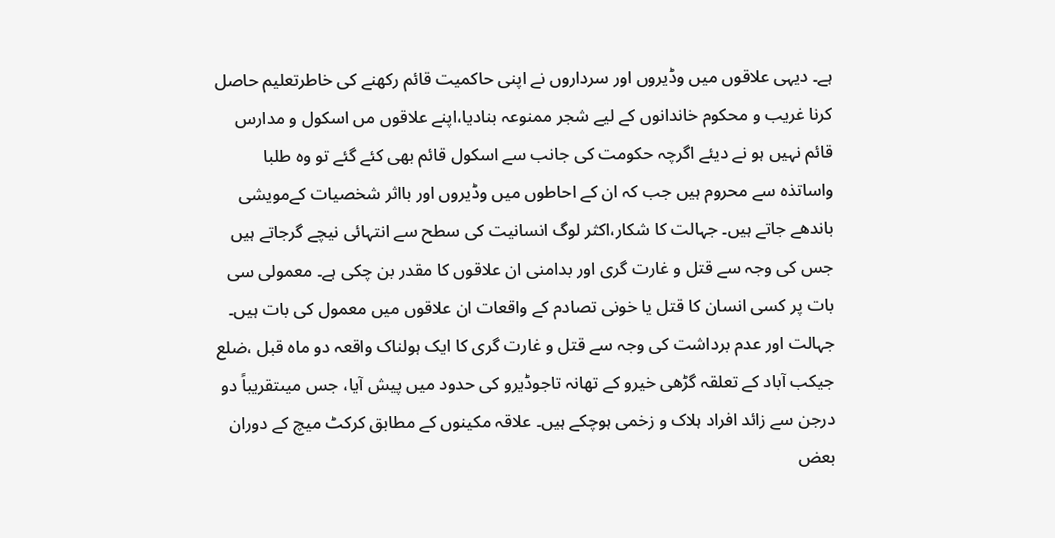ہے۔ دیہی علاقوں میں وڈیروں اور سرداروں نے اپنی حاکمیت قائم رکھنے کی خاطرتعلیم حاصل کرنا غریب و محکوم خاندانوں کے لیے شجر ممنوعہ بنادیا،اپنے علاقوں مں اسکول و مدارس قائم نہیں ہو نے دیئے اگرچہ حکومت کی جانب سے اسکول قائم بھی کئے گئے تو وہ طلبا واساتذہ سے محروم ہیں جب کہ ان کے احاطوں میں وڈیروں اور بااثر شخصیات کےمویشی باندھے جاتے ہیں۔ جہالت کا شکار،اکثر لوگ انسانیت کی سطح سے انتہائی نیچے گرجاتے ہیں جس کی وجہ سے قتل و غارت گری اور بدامنی ان علاقوں کا مقدر بن چکی ہے۔ معمولی سی بات پر کسی انسان کا قتل یا خونی تصادم کے واقعات ان علاقوں میں معمول کی بات ہیں۔
جہالت اور عدم برداشت کی وجہ سے قتل و غارت گری کا ایک ہولناک واقعہ دو ماہ قبل ،ضلع جیکب آباد کے تعلقہ گڑھی خیرو کے تھانہ تاجوڈیرو کی حدود میں پیش آیا، جس میںتقریباً دو درجن سے زائد افراد ہلاک و زخمی ہوچکے ہیں۔ علاقہ مکینوں کے مطابق کرکٹ میچ کے دوران بعض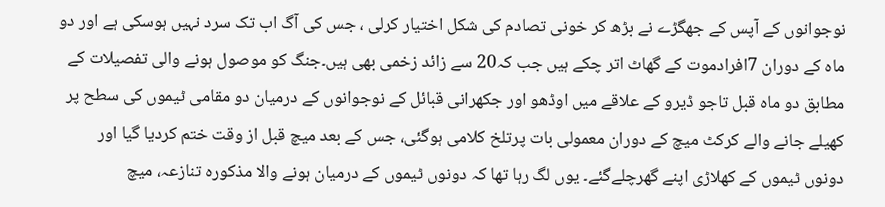نوجوانوں کے آپس کے جھگڑے نے بڑھ کر خونی تصادم کی شکل اختیار کرلی ، جس کی آگ اب تک سرد نہیں ہوسکی ہے اور دو ماہ کے دوران 7افرادموت کے گھاٹ اتر چکے ہیں جب کہ20 سے زائد زخمی بھی ہیں۔جنگ کو موصول ہونے والی تفصیلات کے مطابق دو ماہ قبل تاجو ڈیرو کے علاقے میں اوڈھو اور جکھرانی قبائل کے نوجوانوں کے درمیان دو مقامی ٹیموں کی سطح پر کھیلے جانے والے کرکٹ میچ کے دوران معمولی بات پرتلخ کلامی ہوگئی، جس کے بعد میچ قبل از وقت ختم کردیا گیا اور دونوں ٹیموں کے کھلاڑی اپنے گھرچلےگئے۔ یوں لگ رہا تھا کہ دونوں ٹیموں کے درمیان ہونے والا مذکورہ تنازعہ، میچ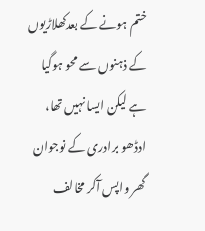ختم ہونے کے بعدکھلاڑیوں کے ذہنوں سے محو ہوگیا ہے لیکن ایسا نہیں تھا، ادڈھو برادری کے نوجوان گھر واپس آکر مخالف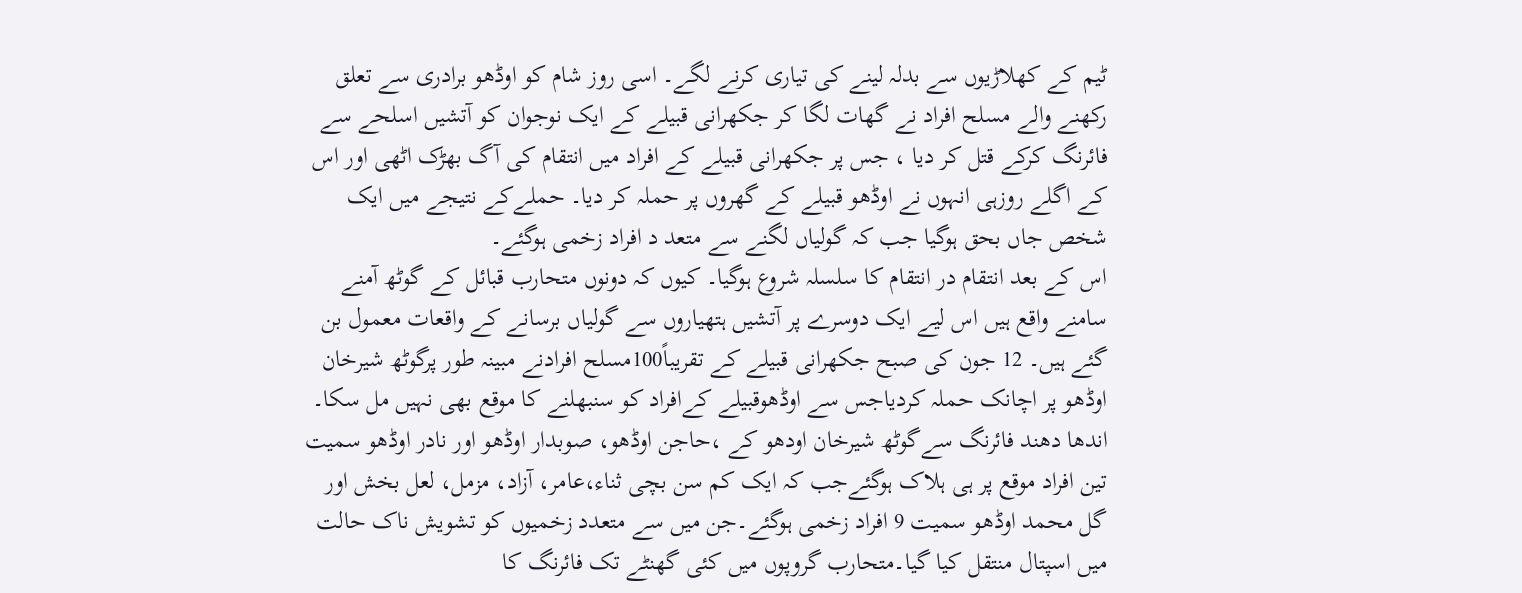ٹیم کے کھلاڑیوں سے بدلہ لینے کی تیاری کرنے لگے۔ اسی روز شام کو اوڈھو برادری سے تعلق رکھنے والے مسلح افراد نے گھات لگا کر جکھرانی قبیلے کے ایک نوجوان کو آتشیں اسلحے سے فائرنگ کرکے قتل کر دیا ، جس پر جکھرانی قبیلے کے افراد میں انتقام کی آگ بھڑک اٹھی اور اس کے اگلے روزہی انہوں نے اوڈھو قبیلے کے گھروں پر حملہ کر دیا۔ حملےکے نتیجے میں ایک شخص جاں بحق ہوگیا جب کہ گولیاں لگنے سے متعد د افراد زخمی ہوگئے۔
اس کے بعد انتقام در انتقام کا سلسلہ شروع ہوگیا۔ کیوں کہ دونوں متحارب قبائل کے گوٹھ آمنے سامنے واقع ہیں اس لیے ایک دوسرے پر آتشیں ہتھیاروں سے گولیاں برسانے کے واقعات معمول بن گئے ہیں۔ 12 جون کی صبح جکھرانی قبیلے کے تقریباً100مسلح افرادنے مبینہ طور پرگوٹھ شیرخان اوڈھو پر اچانک حملہ کردیاجس سے اوڈھوقبیلے کےافراد کو سنبھلنے کا موقع بھی نہیں مل سکا۔ اندھا دھند فائرنگ سےگوٹھ شیرخان اودھو کے ،حاجن اوڈھو، صوبدار اوڈھو اور نادر اوڈھو سمیت تین افراد موقع پر ہی ہلاک ہوگئےجب کہ ایک کم سن بچی ثناء،عامر، آزاد، مزمل، لعل بخش اور گل محمد اوڈھو سمیت 9 افراد زخمی ہوگئے۔جن میں سے متعدد زخمیوں کو تشویش ناک حالت میں اسپتال منتقل کیا گیا۔متحارب گروپوں میں کئی گھنٹے تک فائرنگ کا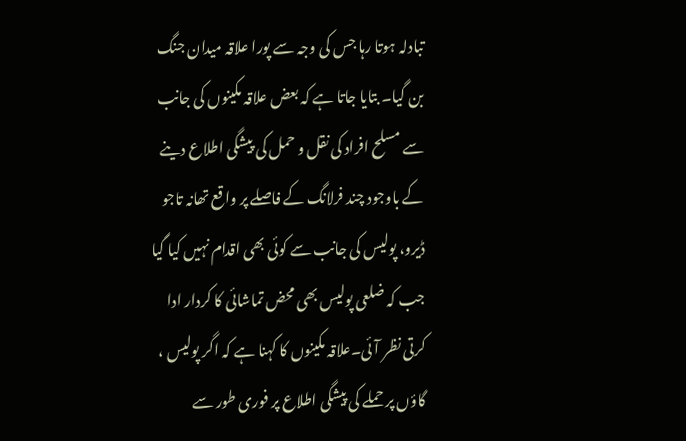تبادلہ ہوتا رہا جس کی وجہ سے پورا علاقہ میدان جنگ بن گیا۔ بتایا جاتا ہے کہ بعض علاقہ مکینوں کی جانب سے مسلح افراد کی نقل و حمل کی پیشگی اطلاع دینے کے باوجود چند فرلانگ کے فاصلے پر واقع تھانہ تاجو ڈیرو، پولیس کی جانب سے کوئی بھی اقدام نہیں کیا گیا جب کہ ضلعی پولیس بھی محض تماشائی کا کردار ادا کرتی نظر آئی۔علاقہ مکینوں کا کہنا ہے کہ اگر پولیس ، گاؤں پر حملے کی پیشگی اطلاع پر فوری طور سے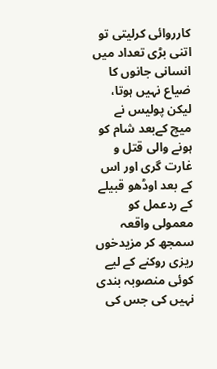کارروائی کرلیتی تو اتنی بڑی تعداد میں انسانی جانوں کا ضیاع نہیں ہوتا، لیکن پولیس نے میچ کےبعد شام کو ہونے والی قتل و غارت گری اور اس کے بعد اوڈھو قبیلے کے ردعمل کو معمولی واقعہ سمجھ کر مزیدخوں ریزی روکنے کے لیے کوئی منصوبہ بندی نہیں کی جس کی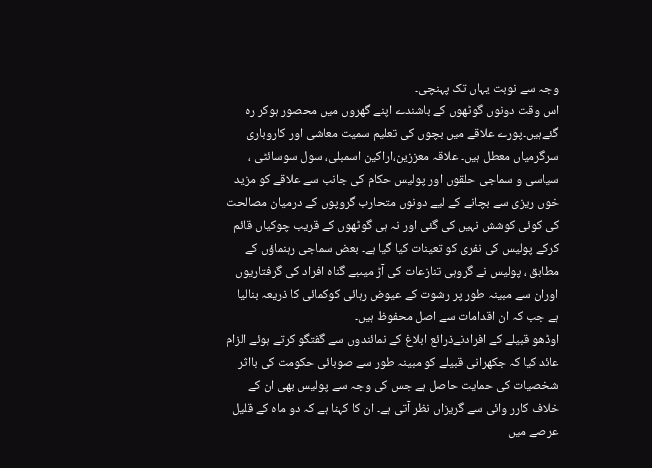وجہ سے نوبت یہاں تک پہنچی۔
اس وقت دونوں گوٹھوں کے باشندے اپنے گھروں میں محصور ہوکر رہ گئےہیں۔پورے علاقے میں بچوں کی تعلیم سمیت معاشی اور کاروباری سرگرمیاں معطل ہیں۔ علاقہ معززین،اراکین اسمبلی، سول سوسائٹی ، سیاسی و سماجی حلقوں اور پولیس حکام کی جانب سے علاقے کو مزید خوں ریزی سے بچانے کے لیے دونوں متحارب گروپوں کے درمیان مصالحت کی کوئی کوشش نہیں کی گئی اور نہ ہی گوٹھوں کے قریب چوکیاں قائم کرکے پولیس کی نفری کو تعینات کیا گیا ہے۔ بعض سماجی رہنماؤں کے مطابق ، پولیس نے گروہی تنازعات کی آڑ میںبے گناہ افراد کی گرفتاریوں اوران سے مبینہ طور پر رشوت کے عیوض رہائی کوکمائی کا ذریعہ بنالیا ہے جب کہ ان اقدامات سے اصل محفوظ ہیں۔
اوڈھو قبیلے کے افرادنےذرائع ابلاغ کے نمائندوں سے گفتگو کرتے ہوئے الزام عائد کیا کہ جکھرانی قبیلے کو مبینہ طور سے صوبائی حکومت کی بااثر شخصیات کی حمایت حاصل ہے جس کی وجہ سے پولیس بھی ان کے خلاف کارر وائی سے گریزاں نظر آتی ہے۔ ان کا کہنا ہے کہ دو ماہ کے قلیل عرصے میں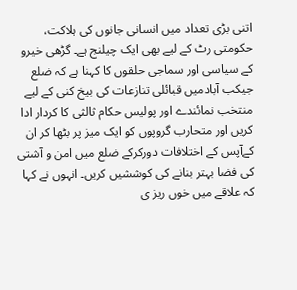اتنی بڑی تعداد میں انسانی جانوں کی ہلاکت، حکومتی رٹ کے لیے بھی ایک چیلنج ہے۔ گڑھی خیرو کے سیاسی اور سماجی حلقوں کا کہنا ہے کہ ضلع جیکب آبادمیں قبائلی تنازعات کی بیخ کنی کے لیے منتخب نمائندے اور پولیس حکام ثالثی کا کردار ادا کریں اور متحارب گروپوں کو ایک میز پر بٹھا کر ان کےآپس کے اختلافات دورکرکے ضلع میں امن و آشتی کی فضا بہتر بنانے کی کوششیں کریں۔ انہوں نے کہا کہ علاقے میں خوں ریز ی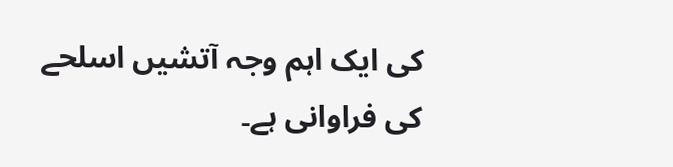کی ایک اہم وجہ آتشیں اسلحے کی فراوانی ہے۔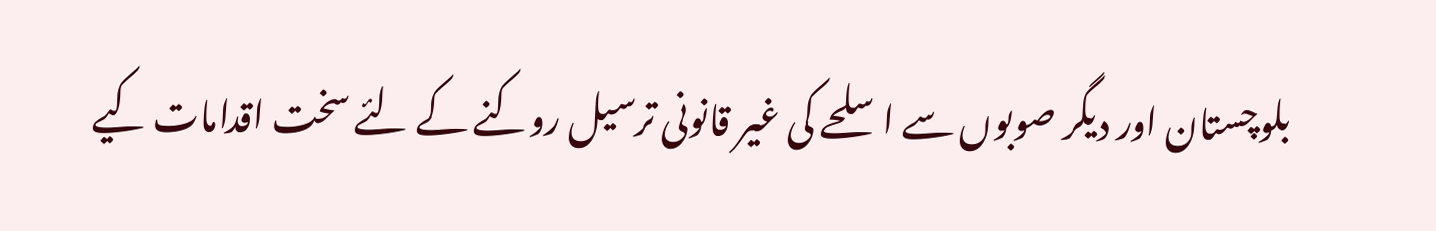بلوچستان اور دیگر صوبوں سے اسلحے کی غیر قانونی ترسیل روکنے کے لئے سخت اقدامات کیے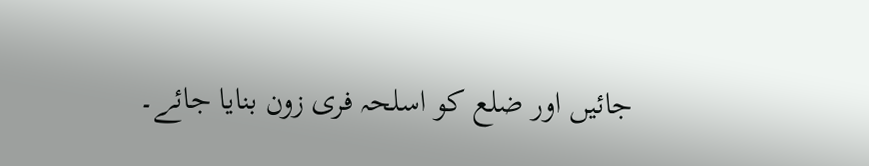جائیں اور ضلع کو اسلحہ فری زون بنایا جائے۔